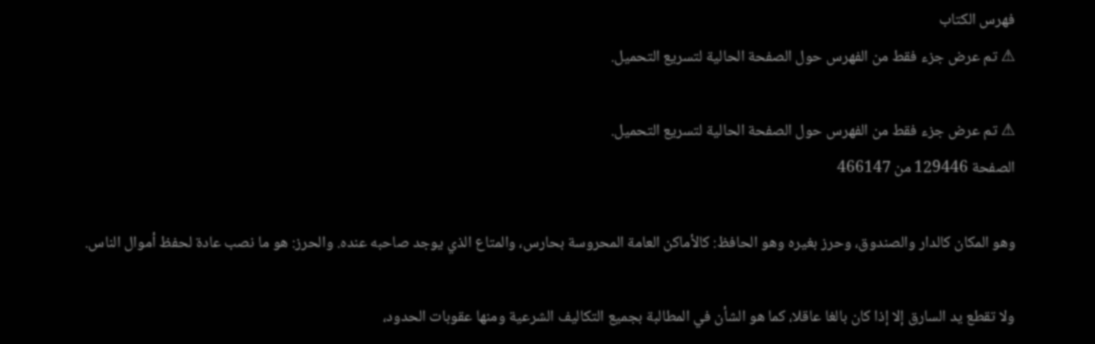فهرس الكتاب
⚠ تم عرض جزء فقط من الفهرس حول الصفحة الحالية لتسريع التحميل.

⚠ تم عرض جزء فقط من الفهرس حول الصفحة الحالية لتسريع التحميل.
الصفحة 129446 من 466147

وهو المكان كالدار والصندوق، وحرز بغيره وهو الحافظ: كالأماكن العامة المحروسة بحارس، والمتاع الذي يوجد صاحبه عنده. والحرز: هو ما نصب عادة لحفظ أموال الناس.

ولا تقطع يد السارق إلا إذا كان بالغا عاقلا، كما هو الشأن في المطالبة بجميع التكاليف الشرعية ومنها عقوبات الحدود،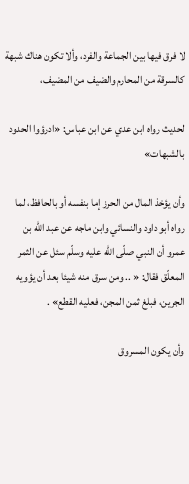لا فرق فيها بين الجماعة والفرد، وألا تكون هناك شبهة كالسرقة من المحارم والضيف من المضيف،

لحديث رواه ابن عدي عن ابن عباس: «ادرؤوا الحدود بالشبهات»

وأن يؤخذ المال من الحرز إما بنفسه أو بالحافظ، لما رواه أبو داود والنسائي وابن ماجه عن عبد الله بن عمرو أن النبي صلّى الله عليه وسلّم سئل عن الثمر المعلّق فقال: « .. ومن سرق منه شيئا بعد أن يؤويه الجرين، فبلغ ثمن المجن، فعليه القطع» .

وأن يكون المسروق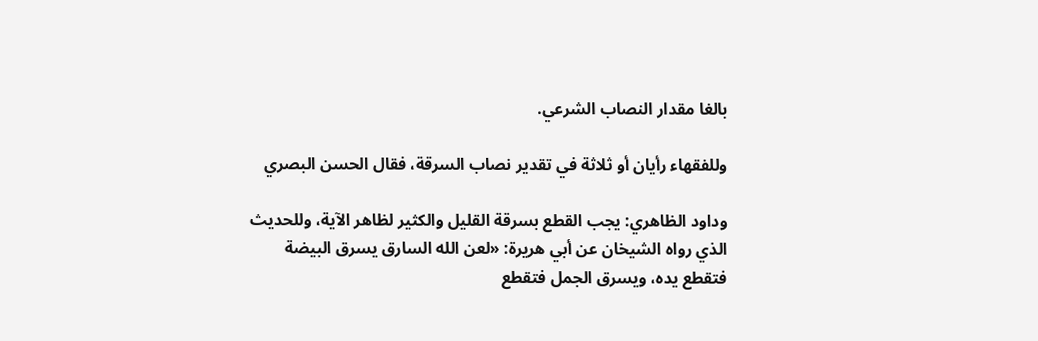بالغا مقدار النصاب الشرعي.

وللفقهاء رأيان أو ثلاثة في تقدير نصاب السرقة، فقال الحسن البصري

وداود الظاهري: يجب القطع بسرقة القليل والكثير لظاهر الآية، وللحديث الذي رواه الشيخان عن أبي هريرة: «لعن الله السارق يسرق البيضة فتقطع يده، ويسرق الجمل فتقطع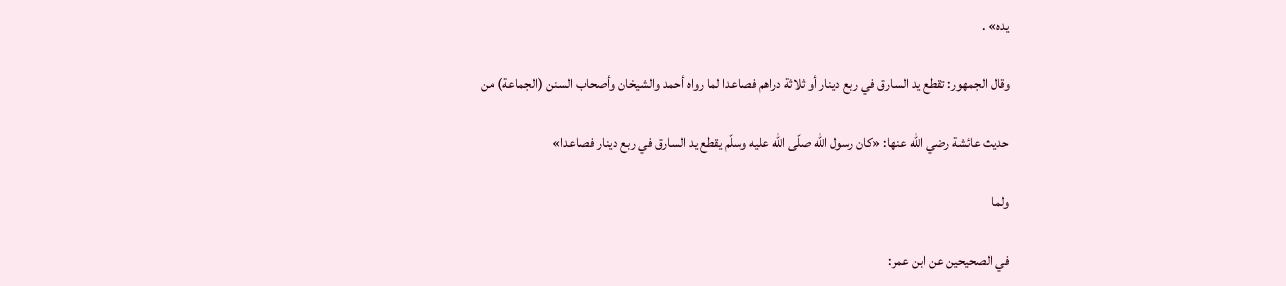يده» .

وقال الجمهور: تقطع يد السارق في ربع دينار أو ثلاثة دراهم فصاعدا لما رواه أحمد والشيخان وأصحاب السنن (الجماعة) من

حديث عائشة رضي الله عنها: «كان رسول الله صلّى الله عليه وسلّم يقطع يد السارق في ربع دينار فصاعدا»

ولما

في الصحيحين عن ابن عمر: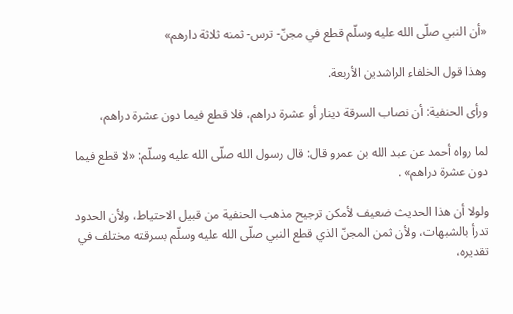«أن النبي صلّى الله عليه وسلّم قطع في مجنّ- ترس- ثمنه ثلاثة دارهم»

وهذا قول الخلفاء الراشدين الأربعة.

ورأى الحنفية: أن نصاب السرقة دينار أو عشرة دراهم، فلا قطع فيما دون عشرة دراهم،

لما رواه أحمد عن عبد الله بن عمرو قال: قال رسول الله صلّى الله عليه وسلّم: «لا قطع فيما دون عشرة دراهم» .

ولولا أن هذا الحديث ضعيف لأمكن ترجيح مذهب الحنفية من قبيل الاحتياط، ولأن الحدود تدرأ بالشبهات، ولأن ثمن المجنّ الذي قطع النبي صلّى الله عليه وسلّم بسرقته مختلف في تقديره،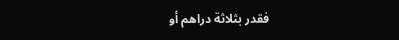فقدر بثلاثة دراهم أو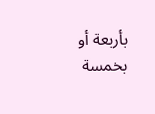بأربعة أو بخمسة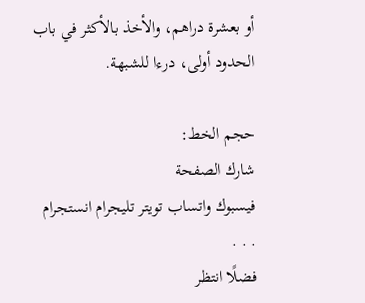أو بعشرة دراهم، والأخذ بالأكثر في باب الحدود أولى، درءا للشبهة.

حجم الخط:
شارك الصفحة
فيسبوك واتساب تويتر تليجرام انستجرام
. . .
فضلًا انتظر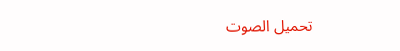تحميل الصوت